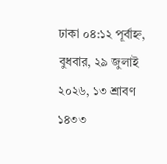ঢাকা ০৪:১২ পূর্বাহ্ন, বুধবার, ২৯ জুলাই ২০২৬, ১৩ শ্রাবণ ১৪৩৩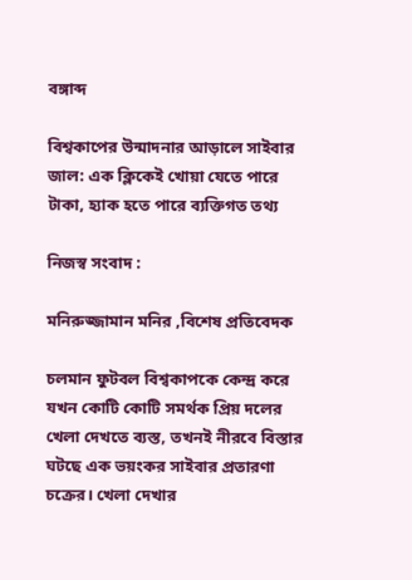বঙ্গাব্দ

বিশ্বকাপের উন্মাদনার আড়ালে সাইবার জাল: এক ক্লিকেই খোয়া যেতে পারে টাকা, হ্যাক হতে পারে ব্যক্তিগত তথ্য

নিজস্ব সংবাদ :

মনিরুজ্জামান মনির ,বিশেষ প্রতিবেদক

চলমান ফুটবল বিশ্বকাপকে কেন্দ্র করে যখন কোটি কোটি সমর্থক প্রিয় দলের খেলা দেখতে ব্যস্ত, তখনই নীরবে বিস্তার ঘটছে এক ভয়ংকর সাইবার প্রতারণা চক্রের। খেলা দেখার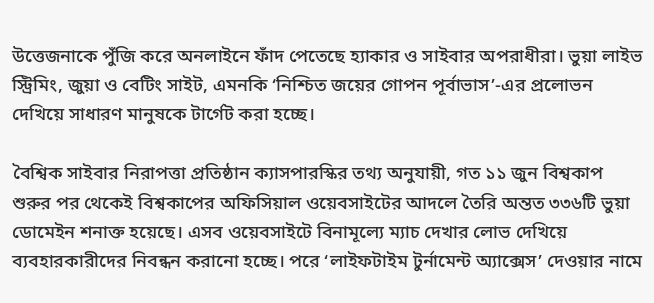উত্তেজনাকে পুঁজি করে অনলাইনে ফাঁদ পেতেছে হ্যাকার ও সাইবার অপরাধীরা। ভুয়া লাইভ স্ট্রিমিং, জুয়া ও বেটিং সাইট, এমনকি ‘নিশ্চিত জয়ের গোপন পূর্বাভাস’-এর প্রলোভন দেখিয়ে সাধারণ মানুষকে টার্গেট করা হচ্ছে।

বৈশ্বিক সাইবার নিরাপত্তা প্রতিষ্ঠান ক্যাসপারস্কির তথ্য অনুযায়ী, গত ১১ জুন বিশ্বকাপ শুরুর পর থেকেই বিশ্বকাপের অফিসিয়াল ওয়েবসাইটের আদলে তৈরি অন্তত ৩৩৬টি ভুয়া ডোমেইন শনাক্ত হয়েছে। এসব ওয়েবসাইটে বিনামূল্যে ম্যাচ দেখার লোভ দেখিয়ে ব্যবহারকারীদের নিবন্ধন করানো হচ্ছে। পরে ‘লাইফটাইম টুর্নামেন্ট অ্যাক্সেস’ দেওয়ার নামে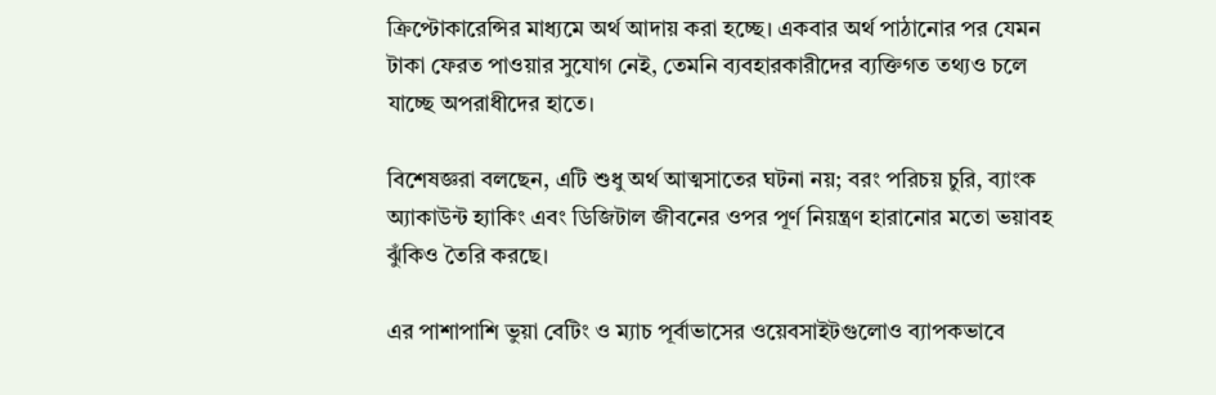ক্রিপ্টোকারেন্সির মাধ্যমে অর্থ আদায় করা হচ্ছে। একবার অর্থ পাঠানোর পর যেমন টাকা ফেরত পাওয়ার সুযোগ নেই, তেমনি ব্যবহারকারীদের ব্যক্তিগত তথ্যও চলে যাচ্ছে অপরাধীদের হাতে।

বিশেষজ্ঞরা বলছেন, এটি শুধু অর্থ আত্মসাতের ঘটনা নয়; বরং পরিচয় চুরি, ব্যাংক অ্যাকাউন্ট হ্যাকিং এবং ডিজিটাল জীবনের ওপর পূর্ণ নিয়ন্ত্রণ হারানোর মতো ভয়াবহ ঝুঁকিও তৈরি করছে।

এর পাশাপাশি ভুয়া বেটিং ও ম্যাচ পূর্বাভাসের ওয়েবসাইটগুলোও ব্যাপকভাবে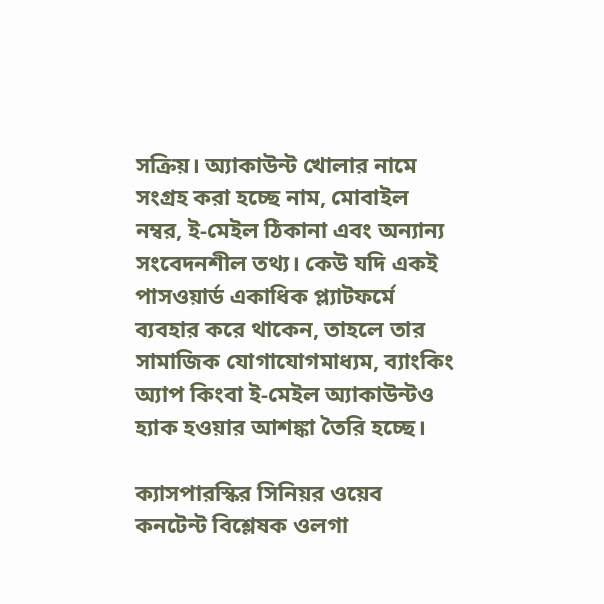সক্রিয়। অ্যাকাউন্ট খোলার নামে সংগ্রহ করা হচ্ছে নাম, মোবাইল নম্বর, ই-মেইল ঠিকানা এবং অন্যান্য সংবেদনশীল তথ্য। কেউ যদি একই পাসওয়ার্ড একাধিক প্ল্যাটফর্মে ব্যবহার করে থাকেন, তাহলে তার সামাজিক যোগাযোগমাধ্যম, ব্যাংকিং অ্যাপ কিংবা ই-মেইল অ্যাকাউন্টও হ্যাক হওয়ার আশঙ্কা তৈরি হচ্ছে।

ক্যাসপারস্কির সিনিয়র ওয়েব কনটেন্ট বিশ্লেষক ওলগা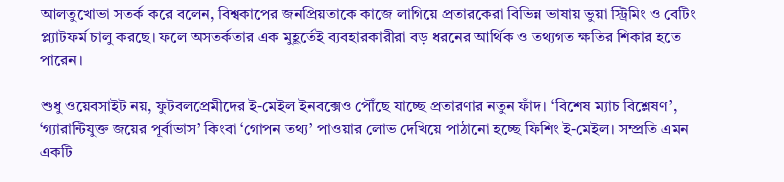আলতুখোভা সতর্ক করে বলেন, বিশ্বকাপের জনপ্রিয়তাকে কাজে লাগিয়ে প্রতারকেরা বিভিন্ন ভাষায় ভুয়া স্ট্রিমিং ও বেটিং প্ল্যাটফর্ম চালু করছে। ফলে অসতর্কতার এক মুহূর্তেই ব্যবহারকারীরা বড় ধরনের আর্থিক ও তথ্যগত ক্ষতির শিকার হতে পারেন।

শুধু ওয়েবসাইট নয়, ফুটবলপ্রেমীদের ই-মেইল ইনবক্সেও পৌঁছে যাচ্ছে প্রতারণার নতুন ফাঁদ। ‘বিশেষ ম্যাচ বিশ্লেষণ’, ‘গ্যারান্টিযুক্ত জয়ের পূর্বাভাস’ কিংবা ‘গোপন তথ্য’ পাওয়ার লোভ দেখিয়ে পাঠানো হচ্ছে ফিশিং ই-মেইল। সম্প্রতি এমন একটি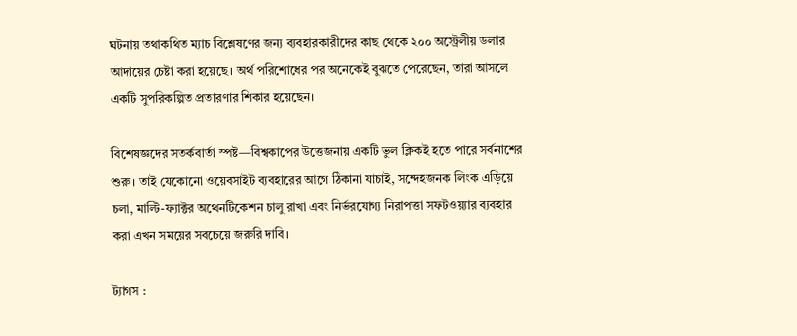ঘটনায় তথাকথিত ম্যাচ বিশ্লেষণের জন্য ব্যবহারকারীদের কাছ থেকে ২০০ অস্ট্রেলীয় ডলার আদায়ের চেষ্টা করা হয়েছে। অর্থ পরিশোধের পর অনেকেই বুঝতে পেরেছেন, তারা আসলে একটি সুপরিকল্পিত প্রতারণার শিকার হয়েছেন।

বিশেষজ্ঞদের সতর্কবার্তা স্পষ্ট—বিশ্বকাপের উত্তেজনায় একটি ভুল ক্লিকই হতে পারে সর্বনাশের শুরু। তাই যেকোনো ওয়েবসাইট ব্যবহারের আগে ঠিকানা যাচাই, সন্দেহজনক লিংক এড়িয়ে চলা, মাল্টি-ফ্যাক্টর অথেনটিকেশন চালু রাখা এবং নির্ভরযোগ্য নিরাপত্তা সফটওয়্যার ব্যবহার করা এখন সময়ের সবচেয়ে জরুরি দাবি।

ট্যাগস :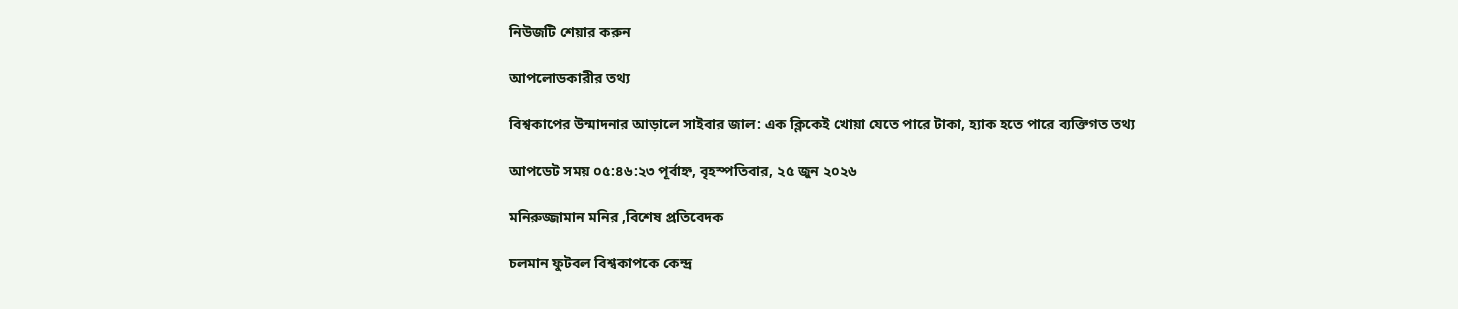নিউজটি শেয়ার করুন

আপলোডকারীর তথ্য

বিশ্বকাপের উন্মাদনার আড়ালে সাইবার জাল: এক ক্লিকেই খোয়া যেতে পারে টাকা, হ্যাক হতে পারে ব্যক্তিগত তথ্য

আপডেট সময় ০৫:৪৬:২৩ পূর্বাহ্ন, বৃহস্পতিবার, ২৫ জুন ২০২৬

মনিরুজ্জামান মনির ,বিশেষ প্রতিবেদক

চলমান ফুটবল বিশ্বকাপকে কেন্দ্র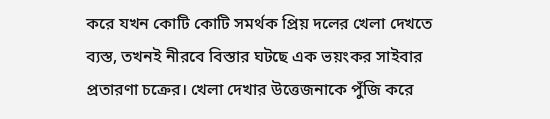করে যখন কোটি কোটি সমর্থক প্রিয় দলের খেলা দেখতে ব্যস্ত, তখনই নীরবে বিস্তার ঘটছে এক ভয়ংকর সাইবার প্রতারণা চক্রের। খেলা দেখার উত্তেজনাকে পুঁজি করে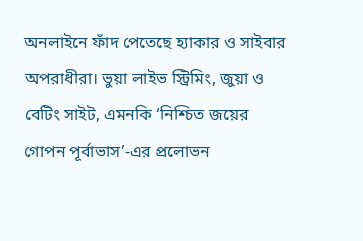অনলাইনে ফাঁদ পেতেছে হ্যাকার ও সাইবার অপরাধীরা। ভুয়া লাইভ স্ট্রিমিং, জুয়া ও বেটিং সাইট, এমনকি ‘নিশ্চিত জয়ের গোপন পূর্বাভাস’-এর প্রলোভন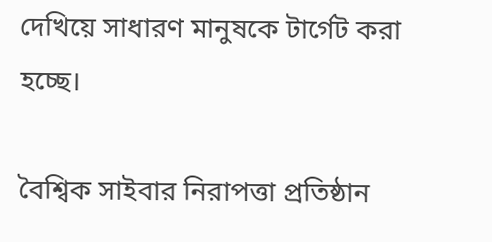দেখিয়ে সাধারণ মানুষকে টার্গেট করা হচ্ছে।

বৈশ্বিক সাইবার নিরাপত্তা প্রতিষ্ঠান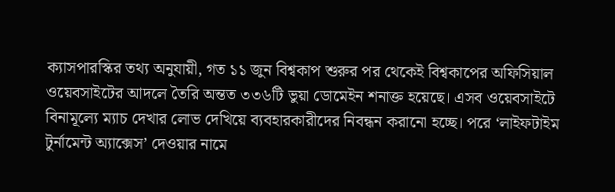ক্যাসপারস্কির তথ্য অনুযায়ী, গত ১১ জুন বিশ্বকাপ শুরুর পর থেকেই বিশ্বকাপের অফিসিয়াল ওয়েবসাইটের আদলে তৈরি অন্তত ৩৩৬টি ভুয়া ডোমেইন শনাক্ত হয়েছে। এসব ওয়েবসাইটে বিনামূল্যে ম্যাচ দেখার লোভ দেখিয়ে ব্যবহারকারীদের নিবন্ধন করানো হচ্ছে। পরে ‘লাইফটাইম টুর্নামেন্ট অ্যাক্সেস’ দেওয়ার নামে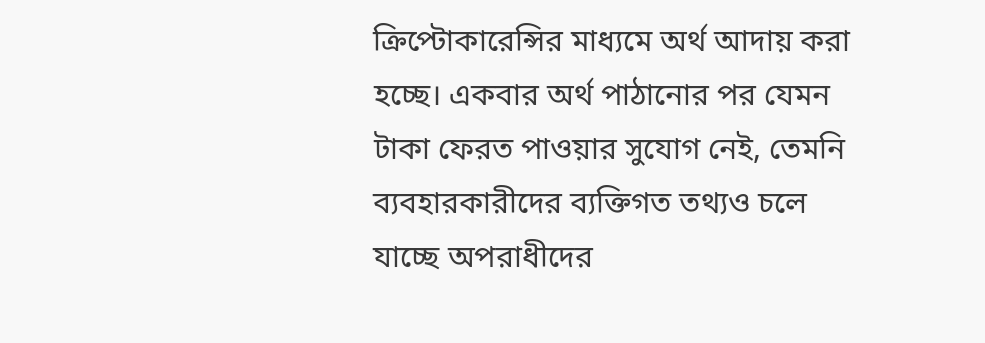ক্রিপ্টোকারেন্সির মাধ্যমে অর্থ আদায় করা হচ্ছে। একবার অর্থ পাঠানোর পর যেমন টাকা ফেরত পাওয়ার সুযোগ নেই, তেমনি ব্যবহারকারীদের ব্যক্তিগত তথ্যও চলে যাচ্ছে অপরাধীদের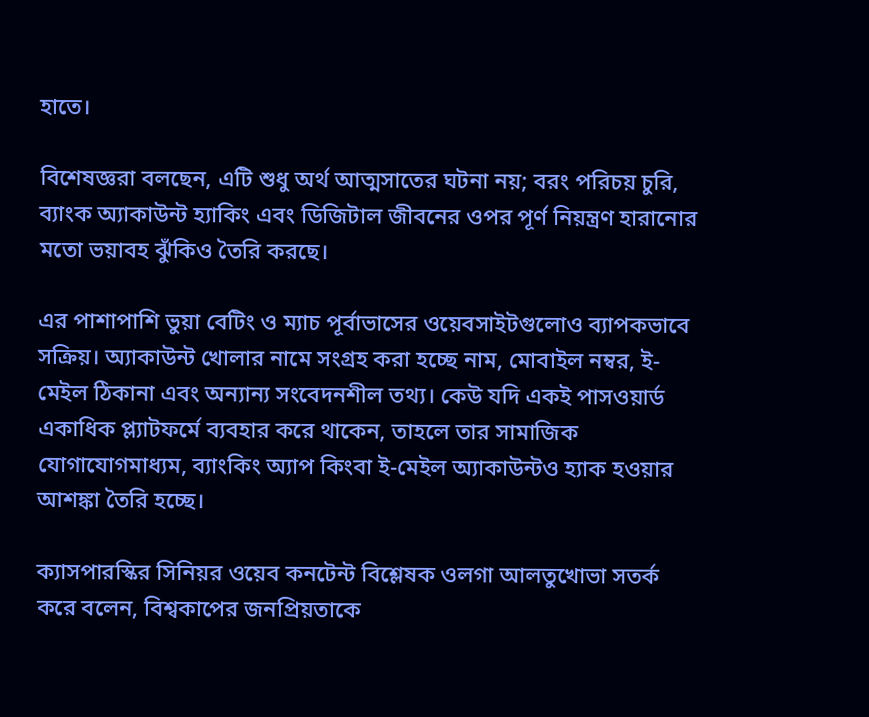হাতে।

বিশেষজ্ঞরা বলছেন, এটি শুধু অর্থ আত্মসাতের ঘটনা নয়; বরং পরিচয় চুরি, ব্যাংক অ্যাকাউন্ট হ্যাকিং এবং ডিজিটাল জীবনের ওপর পূর্ণ নিয়ন্ত্রণ হারানোর মতো ভয়াবহ ঝুঁকিও তৈরি করছে।

এর পাশাপাশি ভুয়া বেটিং ও ম্যাচ পূর্বাভাসের ওয়েবসাইটগুলোও ব্যাপকভাবে সক্রিয়। অ্যাকাউন্ট খোলার নামে সংগ্রহ করা হচ্ছে নাম, মোবাইল নম্বর, ই-মেইল ঠিকানা এবং অন্যান্য সংবেদনশীল তথ্য। কেউ যদি একই পাসওয়ার্ড একাধিক প্ল্যাটফর্মে ব্যবহার করে থাকেন, তাহলে তার সামাজিক যোগাযোগমাধ্যম, ব্যাংকিং অ্যাপ কিংবা ই-মেইল অ্যাকাউন্টও হ্যাক হওয়ার আশঙ্কা তৈরি হচ্ছে।

ক্যাসপারস্কির সিনিয়র ওয়েব কনটেন্ট বিশ্লেষক ওলগা আলতুখোভা সতর্ক করে বলেন, বিশ্বকাপের জনপ্রিয়তাকে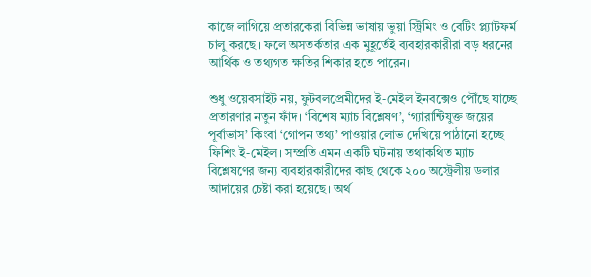কাজে লাগিয়ে প্রতারকেরা বিভিন্ন ভাষায় ভুয়া স্ট্রিমিং ও বেটিং প্ল্যাটফর্ম চালু করছে। ফলে অসতর্কতার এক মুহূর্তেই ব্যবহারকারীরা বড় ধরনের আর্থিক ও তথ্যগত ক্ষতির শিকার হতে পারেন।

শুধু ওয়েবসাইট নয়, ফুটবলপ্রেমীদের ই-মেইল ইনবক্সেও পৌঁছে যাচ্ছে প্রতারণার নতুন ফাঁদ। ‘বিশেষ ম্যাচ বিশ্লেষণ’, ‘গ্যারান্টিযুক্ত জয়ের পূর্বাভাস’ কিংবা ‘গোপন তথ্য’ পাওয়ার লোভ দেখিয়ে পাঠানো হচ্ছে ফিশিং ই-মেইল। সম্প্রতি এমন একটি ঘটনায় তথাকথিত ম্যাচ বিশ্লেষণের জন্য ব্যবহারকারীদের কাছ থেকে ২০০ অস্ট্রেলীয় ডলার আদায়ের চেষ্টা করা হয়েছে। অর্থ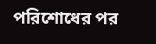পরিশোধের পর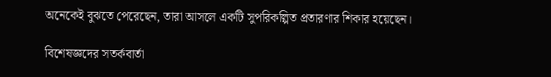অনেকেই বুঝতে পেরেছেন, তারা আসলে একটি সুপরিকল্পিত প্রতারণার শিকার হয়েছেন।

বিশেষজ্ঞদের সতর্কবার্তা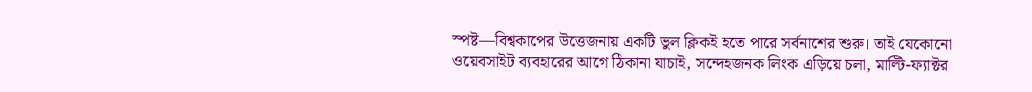স্পষ্ট—বিশ্বকাপের উত্তেজনায় একটি ভুল ক্লিকই হতে পারে সর্বনাশের শুরু। তাই যেকোনো ওয়েবসাইট ব্যবহারের আগে ঠিকানা যাচাই, সন্দেহজনক লিংক এড়িয়ে চলা, মাল্টি-ফ্যাক্টর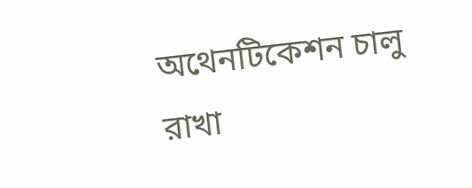অথেনটিকেশন চালু রাখা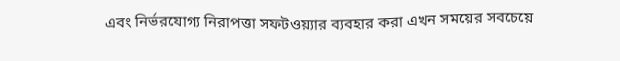এবং নির্ভরযোগ্য নিরাপত্তা সফটওয়্যার ব্যবহার করা এখন সময়ের সবচেয়ে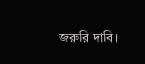জরুরি দাবি।